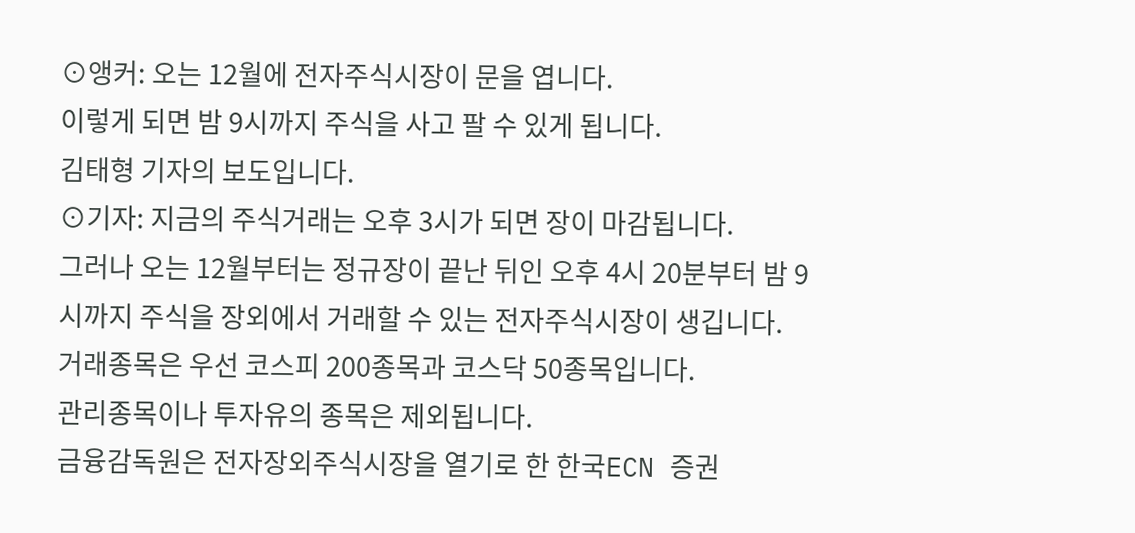⊙앵커: 오는 12월에 전자주식시장이 문을 엽니다.
이렇게 되면 밤 9시까지 주식을 사고 팔 수 있게 됩니다.
김태형 기자의 보도입니다.
⊙기자: 지금의 주식거래는 오후 3시가 되면 장이 마감됩니다.
그러나 오는 12월부터는 정규장이 끝난 뒤인 오후 4시 20분부터 밤 9시까지 주식을 장외에서 거래할 수 있는 전자주식시장이 생깁니다.
거래종목은 우선 코스피 200종목과 코스닥 50종목입니다.
관리종목이나 투자유의 종목은 제외됩니다.
금융감독원은 전자장외주식시장을 열기로 한 한국ECN 증권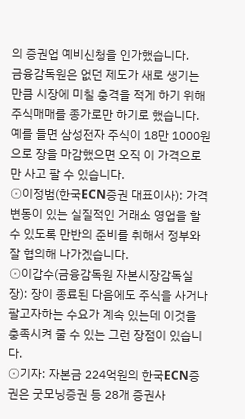의 증권업 예비신청을 인가했습니다.
금융감독원은 없던 제도가 새로 생기는 만큼 시장에 미칠 충격을 적게 하기 위해 주식매매를 종가로만 하기로 했습니다.
예를 들면 삼성전자 주식이 18만 1000원으로 장을 마감했으면 오직 이 가격으로만 사고 팔 수 있습니다.
⊙이정범(한국ECN증권 대표이사): 가격변동이 있는 실질적인 거래소 영업을 할 수 있도록 만반의 준비를 취해서 정부와 잘 협의해 나가겠습니다.
⊙이갑수(금융감독원 자본시장감독실장): 장이 종료된 다음에도 주식을 사거나 팔고자하는 수요가 계속 있는데 이것을 충족시켜 줄 수 있는 그런 장점이 있습니다.
⊙기자: 자본금 224억원의 한국ECN증권은 굿모닝증권 등 28개 증권사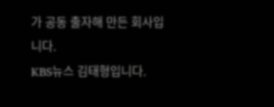가 공동 출자해 만든 회사입니다.
KBS뉴스 김태형입니다.